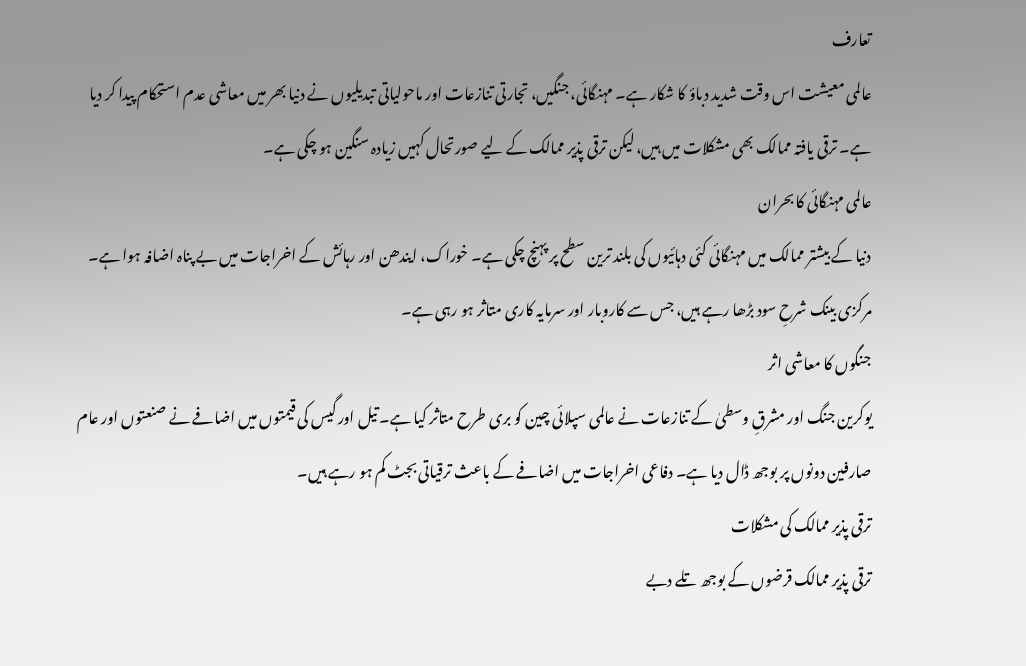تعارف
عالمی معیشت اس وقت شدید دباؤ کا شکار ہے۔ مہنگائی، جنگیں، تجارتی تنازعات اور ماحولیاتی تبدیلیوں نے دنیا بھر میں معاشی عدم استحکام پیدا کر دیا ہے۔ ترقی یافتہ ممالک بھی مشکلات میں ہیں، لیکن ترقی پذیر ممالک کے لیے صورتحال کہیں زیادہ سنگین ہو چکی ہے۔
عالمی مہنگائی کا بحران
دنیا کے بیشتر ممالک میں مہنگائی کئی دہائیوں کی بلند ترین سطح پر پہنچ چکی ہے۔ خوراک، ایندھن اور رہائش کے اخراجات میں بے پناہ اضافہ ہوا ہے۔ مرکزی بینک شرحِ سود بڑھا رہے ہیں، جس سے کاروبار اور سرمایہ کاری متاثر ہو رہی ہے۔
جنگوں کا معاشی اثر
یوکرین جنگ اور مشرقِ وسطیٰ کے تنازعات نے عالمی سپلائی چین کو بری طرح متاثر کیا ہے۔ تیل اور گیس کی قیمتوں میں اضافے نے صنعتوں اور عام صارفین دونوں پر بوجھ ڈال دیا ہے۔ دفاعی اخراجات میں اضافے کے باعث ترقیاتی بجٹ کم ہو رہے ہیں۔
ترقی پذیر ممالک کی مشکلات
ترقی پذیر ممالک قرضوں کے بوجھ تلے دبے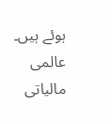ہوئے ہیں۔ عالمی مالیاتی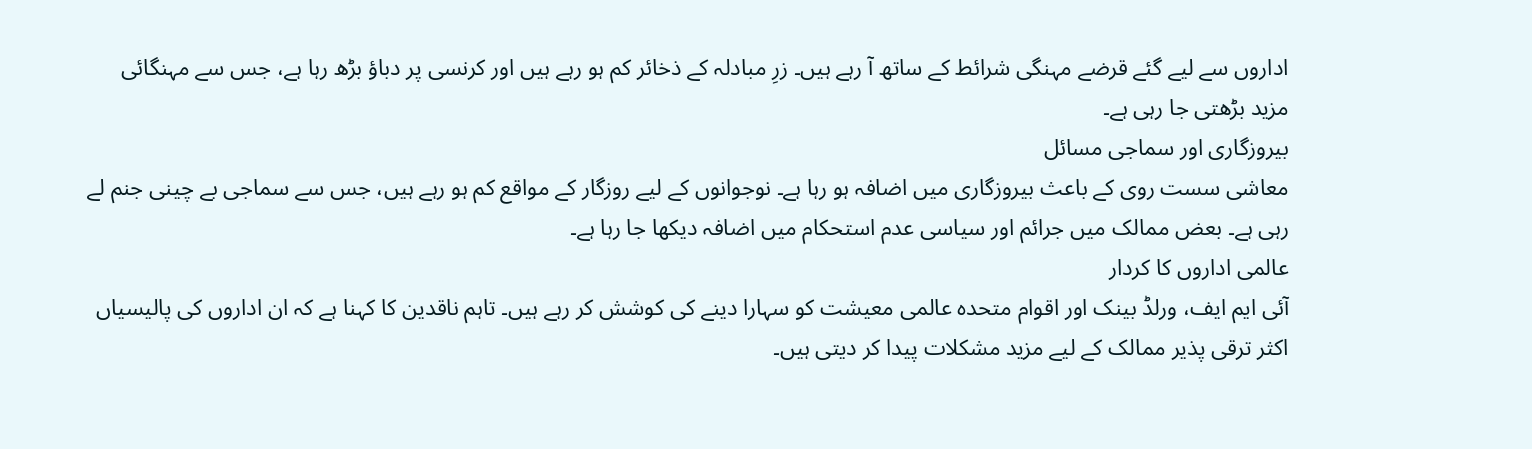اداروں سے لیے گئے قرضے مہنگی شرائط کے ساتھ آ رہے ہیں۔ زرِ مبادلہ کے ذخائر کم ہو رہے ہیں اور کرنسی پر دباؤ بڑھ رہا ہے، جس سے مہنگائی مزید بڑھتی جا رہی ہے۔
بیروزگاری اور سماجی مسائل
معاشی سست روی کے باعث بیروزگاری میں اضافہ ہو رہا ہے۔ نوجوانوں کے لیے روزگار کے مواقع کم ہو رہے ہیں، جس سے سماجی بے چینی جنم لے رہی ہے۔ بعض ممالک میں جرائم اور سیاسی عدم استحکام میں اضافہ دیکھا جا رہا ہے۔
عالمی اداروں کا کردار
آئی ایم ایف، ورلڈ بینک اور اقوام متحدہ عالمی معیشت کو سہارا دینے کی کوشش کر رہے ہیں۔ تاہم ناقدین کا کہنا ہے کہ ان اداروں کی پالیسیاں اکثر ترقی پذیر ممالک کے لیے مزید مشکلات پیدا کر دیتی ہیں۔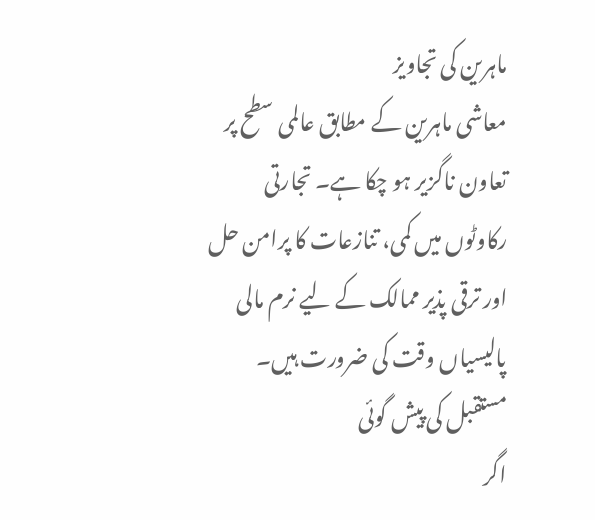ماہرین کی تجاویز
معاشی ماہرین کے مطابق عالمی سطح پر تعاون ناگزیر ہو چکا ہے۔ تجارتی رکاوٹوں میں کمی، تنازعات کا پرامن حل اور ترقی پذیر ممالک کے لیے نرم مالی پالیسیاں وقت کی ضرورت ہیں۔
مستقبل کی پیش گوئی
اگر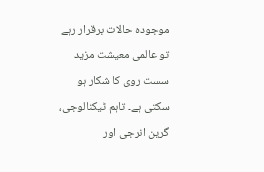موجودہ حالات برقرار رہے تو عالمی معیشت مزید سست روی کا شکار ہو سکتی ہے۔ تاہم ٹیکنالوجی، گرین انرجی اور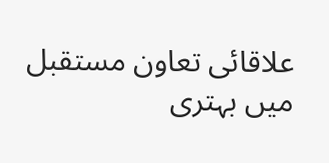علاقائی تعاون مستقبل میں بہتری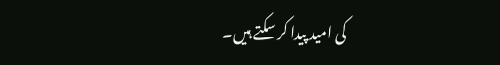کی امید پیدا کر سکتے ہیں۔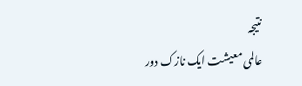نتیجہ
عالمی معیشت ایک نازک دور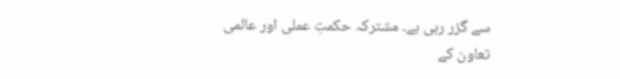سے گزر رہی ہے۔ مشترکہ حکمتِ عملی اور عالمی تعاون کے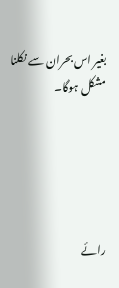بغیر اس بحران سے نکلنا مشکل ہوگا۔





رائے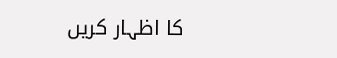کا اظہار کریں